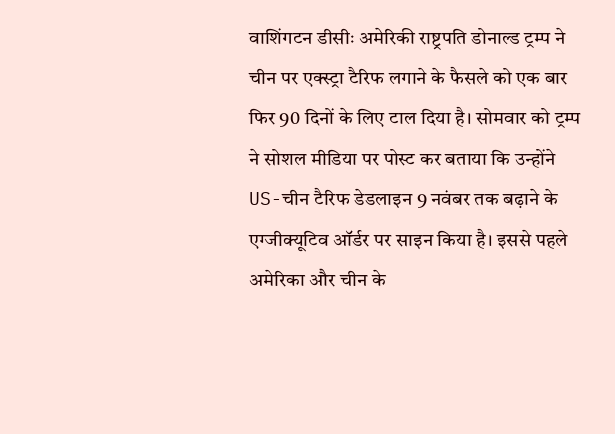वाशिंगटन डीसीः अमेरिकी राष्ट्रपति डोनाल्ड ट्रम्प ने चीन पर एक्स्ट्रा टैरिफ लगाने के फैसले को एक बार फिर 90 दिनों के लिए टाल दिया है। सोमवार को ट्रम्प ने सोशल मीडिया पर पोस्ट कर बताया कि उन्होंने US-चीन टैरिफ डेडलाइन 9 नवंबर तक बढ़ाने के एग्जीक्यूटिव ऑर्डर पर साइन किया है। इससे पहले अमेरिका और चीन के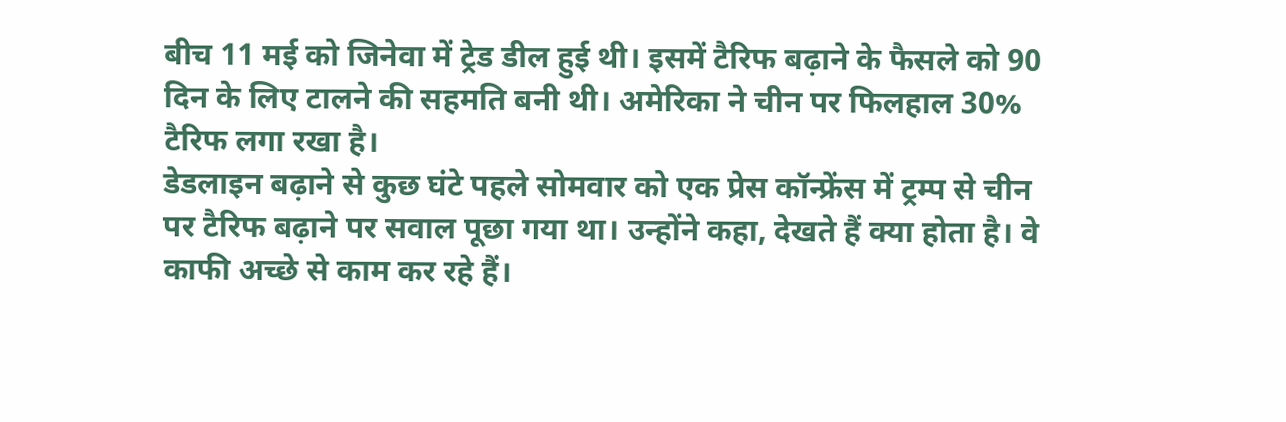बीच 11 मई को जिनेवा में ट्रेड डील हुई थी। इसमें टैरिफ बढ़ाने के फैसले को 90 दिन के लिए टालने की सहमति बनी थी। अमेरिका ने चीन पर फिलहाल 30% टैरिफ लगा रखा है।
डेडलाइन बढ़ाने से कुछ घंटे पहले सोमवार को एक प्रेस कॉन्फ्रेंस में ट्रम्प से चीन पर टैरिफ बढ़ाने पर सवाल पूछा गया था। उन्होंने कहा, देखते हैं क्या होता है। वे काफी अच्छे से काम कर रहे हैं।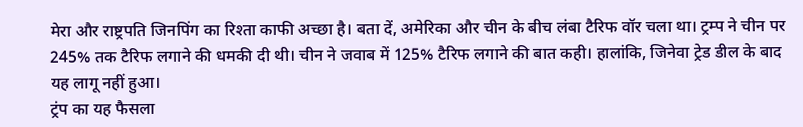मेरा और राष्ट्रपति जिनपिंग का रिश्ता काफी अच्छा है। बता दें, अमेरिका और चीन के बीच लंबा टैरिफ वॉर चला था। ट्रम्प ने चीन पर 245% तक टैरिफ लगाने की धमकी दी थी। चीन ने जवाब में 125% टैरिफ लगाने की बात कही। हालांकि, जिनेवा ट्रेड डील के बाद यह लागू नहीं हुआ।
ट्रंप का यह फैसला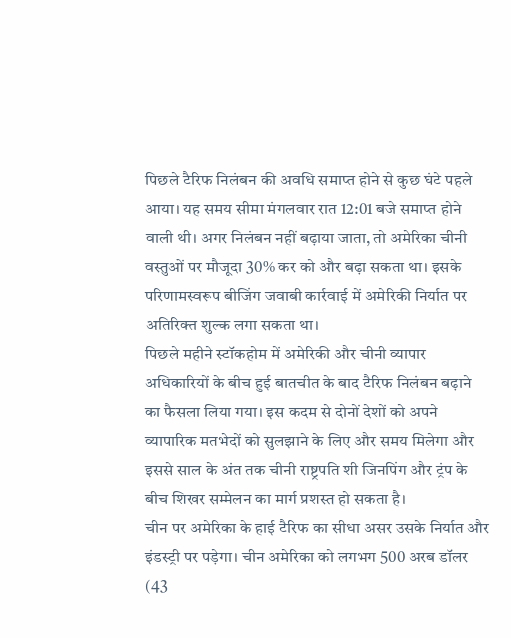पिछले टैरिफ निलंबन की अवधि समाप्त होने से कुछ घंटे पहले आया। यह समय सीमा मंगलवार रात 12:01 बजे समाप्त होने वाली थी। अगर निलंबन नहीं बढ़ाया जाता, तो अमेरिका चीनी वस्तुओं पर मौजूदा 30% कर को और बढ़ा सकता था। इसके परिणामस्वरूप बीजिंग जवाबी कार्रवाई में अमेरिकी निर्यात पर अतिरिक्त शुल्क लगा सकता था।
पिछले महीने स्टॉकहोम में अमेरिकी और चीनी व्यापार अधिकारियों के बीच हुई बातचीत के बाद टैरिफ निलंबन बढ़ाने का फैसला लिया गया। इस कदम से दोनों देशों को अपने व्यापारिक मतभेदों को सुलझाने के लिए और समय मिलेगा और इससे साल के अंत तक चीनी राष्ट्रपति शी जिनपिंग और ट्रंप के बीच शिखर सम्मेलन का मार्ग प्रशस्त हो सकता है।
चीन पर अमेरिका के हाई टैरिफ का सीधा असर उसके निर्यात और इंडस्ट्री पर पड़ेगा। चीन अमेरिका को लगभग 500 अरब डॉलर (43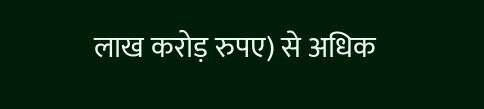लाख करोड़ रुपए) से अधिक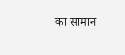का सामान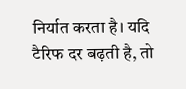निर्यात करता है। यदि टैरिफ दर बढ़ती है, तो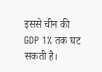इससे चीन की GDP 1% तक घट सकती है।